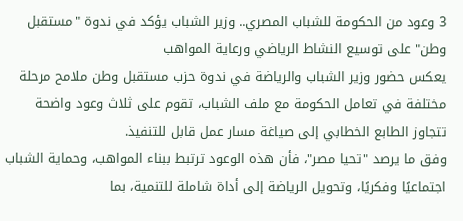3 وعود من الحكومة للشباب المصري.. وزير الشباب يؤكد في ندوة "مستقبل وطن" على توسيع النشاط الرياضي ورعاية المواهب
يعكس حضور وزير الشباب والرياضة في ندوة حزب مستقبل وطن ملامح مرحلة مختلفة في تعامل الحكومة مع ملف الشباب، تقوم على ثلاث وعود واضحة تتجاوز الطابع الخطابي إلى صياغة مسار عمل قابل للتنفيذ.
وفق ما يرصد "تحيا مصر"، فأن هذه الوعود ترتبط ببناء المواهب، وحماية الشباب اجتماعيًا وفكريًا، وتحويل الرياضة إلى أداة شاملة للتنمية، بما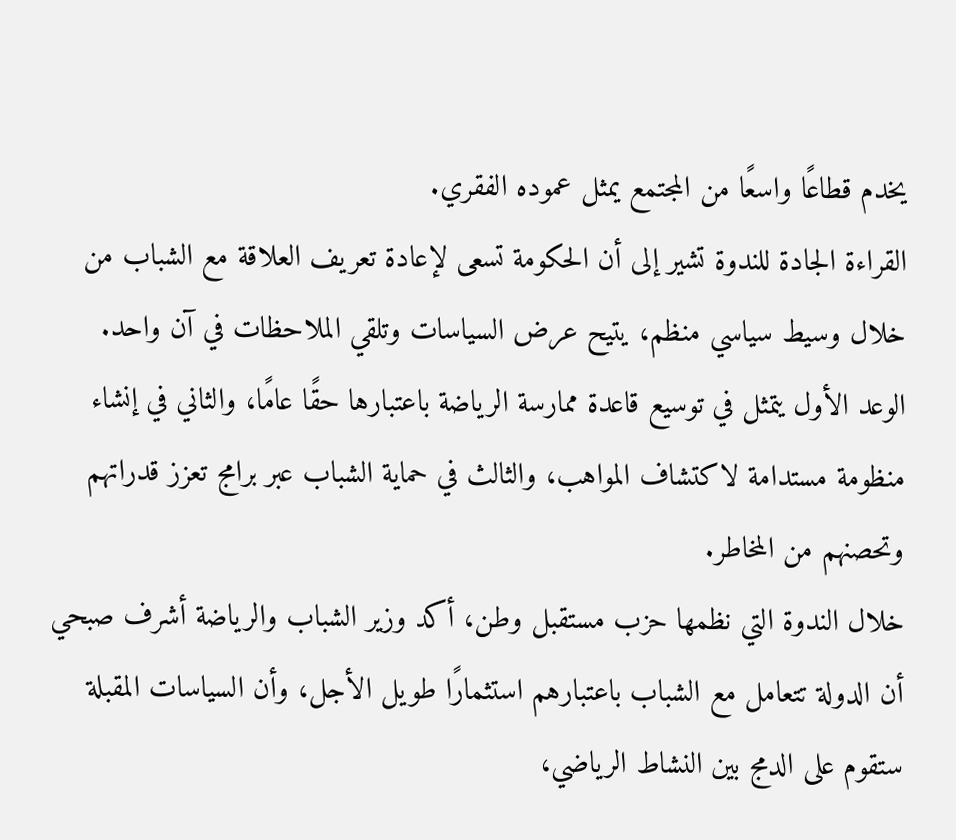يخدم قطاعًا واسعًا من المجتمع يمثل عموده الفقري.
القراءة الجادة للندوة تشير إلى أن الحكومة تسعى لإعادة تعريف العلاقة مع الشباب من خلال وسيط سياسي منظم، يتيح عرض السياسات وتلقي الملاحظات في آن واحد. الوعد الأول يتمثل في توسيع قاعدة ممارسة الرياضة باعتبارها حقًا عامًا، والثاني في إنشاء منظومة مستدامة لاكتشاف المواهب، والثالث في حماية الشباب عبر برامج تعزز قدراتهم وتحصنهم من المخاطر.
خلال الندوة التي نظمها حزب مستقبل وطن، أكد وزير الشباب والرياضة أشرف صبحي أن الدولة تتعامل مع الشباب باعتبارهم استثمارًا طويل الأجل، وأن السياسات المقبلة ستقوم على الدمج بين النشاط الرياضي،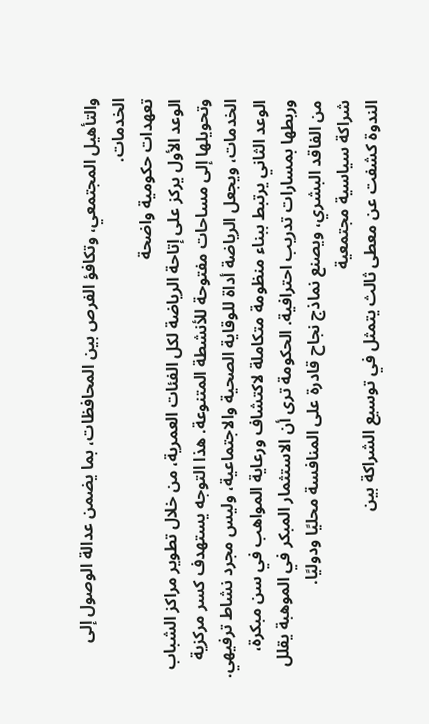والتأهيل المجتمعي، وتكافؤ الفرص بين المحافظات، بما يضمن عدالة الوصول إلى الخدمات.
تعهدات حكومية واضحة
الوعد الأول يركز على إتاحة الرياضة لكل الفئات العمرية، من خلال تطوير مراكز الشباب وتحويلها إلى مساحات مفتوحة للأنشطة المتنوعة. هذا التوجه يستهدف كسر مركزية الخدمات، ويجعل الرياضة أداة للوقاية الصحية والاجتماعية، وليس مجرد نشاط ترفيهي.
الوعد الثاني يرتبط ببناء منظومة متكاملة لاكتشاف ورعاية المواهب في سن مبكرة، وربطها بمسارات تدريب احترافية. الحكومة ترى أن الاستثمار المبكر في الموهبة يقلل من الفاقد البشري، ويصنع نماذج نجاح قادرة على المنافسة محليًا ودوليًا.
شراكة سياسية مجتمعية
الندوة كشفت عن معطى ثالث يتمثل في توسيع الشراكة بين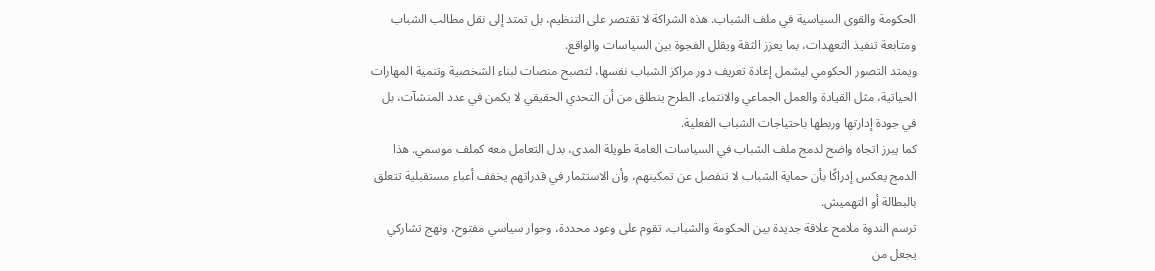الحكومة والقوى السياسية في ملف الشباب. هذه الشراكة لا تقتصر على التنظيم، بل تمتد إلى نقل مطالب الشباب ومتابعة تنفيذ التعهدات، بما يعزز الثقة ويقلل الفجوة بين السياسات والواقع.
ويمتد التصور الحكومي ليشمل إعادة تعريف دور مراكز الشباب نفسها، لتصبح منصات لبناء الشخصية وتنمية المهارات الحياتية، مثل القيادة والعمل الجماعي والانتماء. الطرح ينطلق من أن التحدي الحقيقي لا يكمن في عدد المنشآت، بل في جودة إدارتها وربطها باحتياجات الشباب الفعلية.
كما يبرز اتجاه واضح لدمج ملف الشباب في السياسات العامة طويلة المدى، بدل التعامل معه كملف موسمي. هذا الدمج يعكس إدراكًا بأن حماية الشباب لا تنفصل عن تمكينهم، وأن الاستثمار في قدراتهم يخفف أعباء مستقبلية تتعلق بالبطالة أو التهميش.
ترسم الندوة ملامح علاقة جديدة بين الحكومة والشباب، تقوم على وعود محددة، وحوار سياسي مفتوح، ونهج تشاركي يجعل من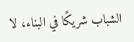الشباب شريكًا في البناء، لا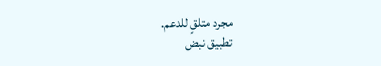مجرد متلقٍ للدعم.
تطبيق نبض